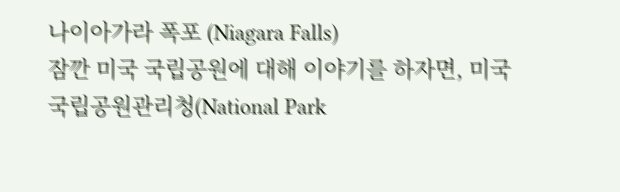나이아가라 폭포 (Niagara Falls)
잠깐 미국 국립공원에 대해 이야기를 하자면, 미국 국립공원관리청(National Park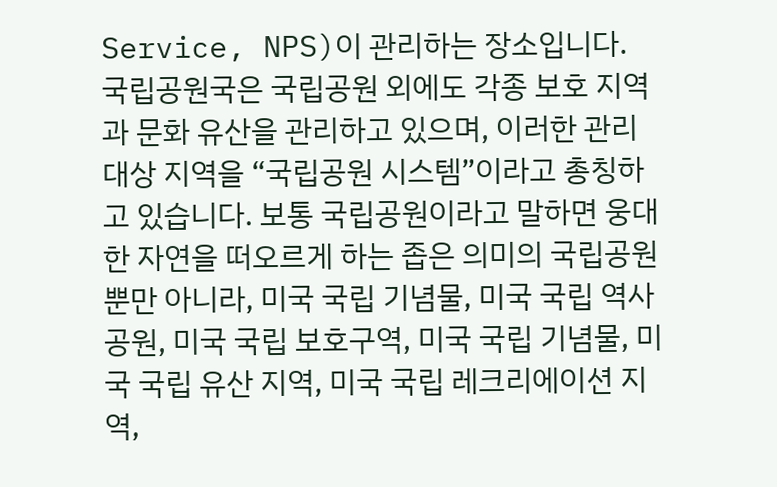Service, NPS)이 관리하는 장소입니다. 국립공원국은 국립공원 외에도 각종 보호 지역과 문화 유산을 관리하고 있으며, 이러한 관리 대상 지역을 “국립공원 시스템”이라고 총칭하고 있습니다. 보통 국립공원이라고 말하면 웅대한 자연을 떠오르게 하는 좁은 의미의 국립공원 뿐만 아니라, 미국 국립 기념물, 미국 국립 역사공원, 미국 국립 보호구역, 미국 국립 기념물, 미국 국립 유산 지역, 미국 국립 레크리에이션 지역,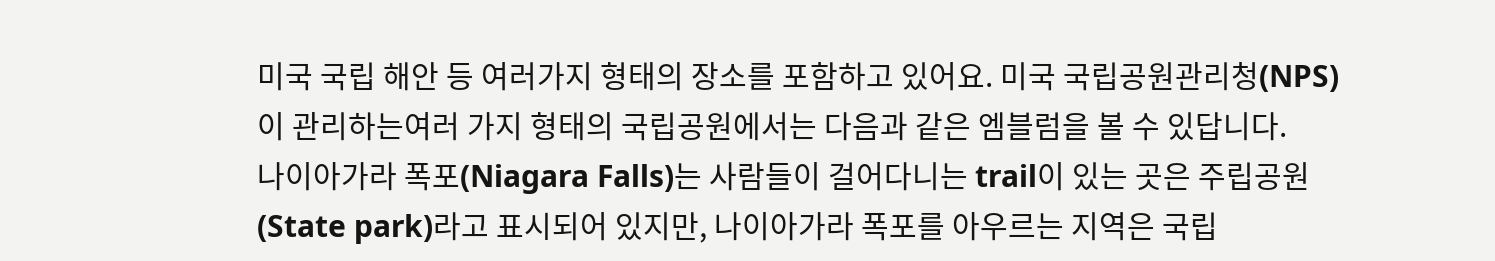미국 국립 해안 등 여러가지 형태의 장소를 포함하고 있어요. 미국 국립공원관리청(NPS)이 관리하는여러 가지 형태의 국립공원에서는 다음과 같은 엠블럼을 볼 수 있답니다.
나이아가라 폭포(Niagara Falls)는 사람들이 걸어다니는 trail이 있는 곳은 주립공원(State park)라고 표시되어 있지만, 나이아가라 폭포를 아우르는 지역은 국립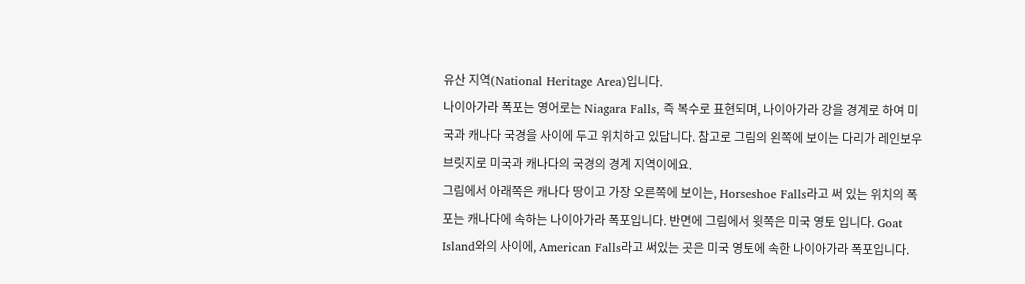유산 지역(National Heritage Area)입니다.
나이아가라 폭포는 영어로는 Niagara Falls, 즉 복수로 표현되며, 나이아가라 강을 경계로 하여 미국과 캐나다 국경을 사이에 두고 위치하고 있답니다. 참고로 그림의 왼쪽에 보이는 다리가 레인보우 브릿지로 미국과 캐나다의 국경의 경계 지역이에요.
그림에서 아래쪽은 캐나다 땅이고 가장 오른쪽에 보이는, Horseshoe Falls라고 써 있는 위치의 폭포는 캐나다에 속하는 나이아가라 폭포입니다. 반면에 그림에서 윗쪽은 미국 영토 입니다. Goat Island와의 사이에, American Falls라고 써있는 곳은 미국 영토에 속한 나이아가라 폭포입니다.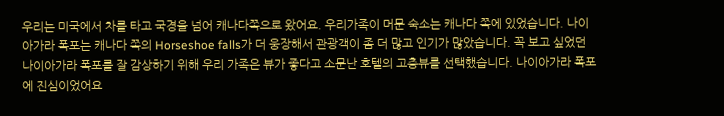우리는 미국에서 차를 타고 국경을 넘어 캐나다쪽으로 왔어요. 우리가족이 머문 숙소는 캐나다 쪽에 있었습니다. 나이아가라 폭포는 캐나다 쪽의 Horseshoe falls가 더 웅장해서 관광객이 좀 더 많고 인기가 많았습니다. 꼭 보고 싶었던 나이아가라 폭포를 잘 감상하기 위해 우리 가족은 뷰가 좋다고 소문난 호텔의 고층뷰를 선택했습니다. 나이아가라 폭포에 진심이었어요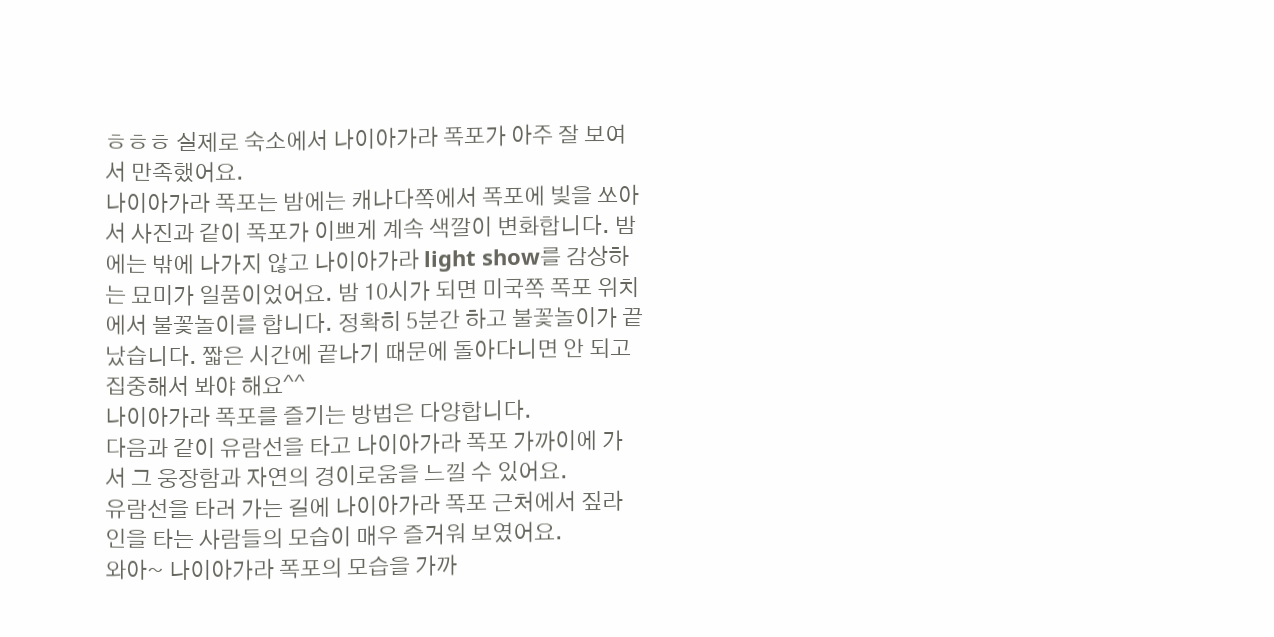ㅎㅎㅎ 실제로 숙소에서 나이아가라 폭포가 아주 잘 보여서 만족했어요.
나이아가라 폭포는 밤에는 캐나다쪽에서 폭포에 빛을 쏘아서 사진과 같이 폭포가 이쁘게 계속 색깔이 변화합니다. 밤에는 밖에 나가지 않고 나이아가라 light show를 감상하는 묘미가 일품이었어요. 밤 10시가 되면 미국쪽 폭포 위치에서 불꽃놀이를 합니다. 정확히 5분간 하고 불꽃놀이가 끝났습니다. 짧은 시간에 끝나기 때문에 돌아다니면 안 되고 집중해서 봐야 해요^^
나이아가라 폭포를 즐기는 방법은 다양합니다.
다음과 같이 유람선을 타고 나이아가라 폭포 가까이에 가서 그 웅장함과 자연의 경이로움을 느낄 수 있어요.
유람선을 타러 가는 길에 나이아가라 폭포 근처에서 짚라인을 타는 사람들의 모습이 매우 즐거워 보였어요.
와아~ 나이아가라 폭포의 모습을 가까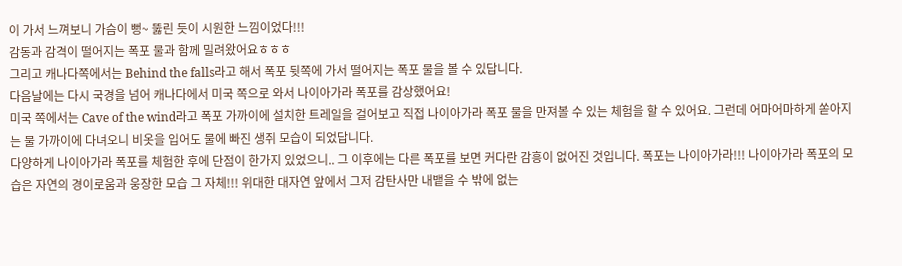이 가서 느껴보니 가슴이 뻥~ 뚫린 듯이 시원한 느낌이었다!!!
감동과 감격이 떨어지는 폭포 물과 함께 밀려왔어요ㅎㅎㅎ
그리고 캐나다쪽에서는 Behind the falls라고 해서 폭포 뒷쪽에 가서 떨어지는 폭포 물을 볼 수 있답니다.
다음날에는 다시 국경을 넘어 캐나다에서 미국 쪽으로 와서 나이아가라 폭포를 감상했어요!
미국 쪽에서는 Cave of the wind라고 폭포 가까이에 설치한 트레일을 걸어보고 직접 나이아가라 폭포 물을 만져볼 수 있는 체험을 할 수 있어요. 그런데 어마어마하게 쏟아지는 물 가까이에 다녀오니 비옷을 입어도 물에 빠진 생쥐 모습이 되었답니다.
다양하게 나이아가라 폭포를 체험한 후에 단점이 한가지 있었으니.. 그 이후에는 다른 폭포를 보면 커다란 감흥이 없어진 것입니다. 폭포는 나이아가라!!! 나이아가라 폭포의 모습은 자연의 경이로움과 웅장한 모습 그 자체!!! 위대한 대자연 앞에서 그저 감탄사만 내뱉을 수 밖에 없는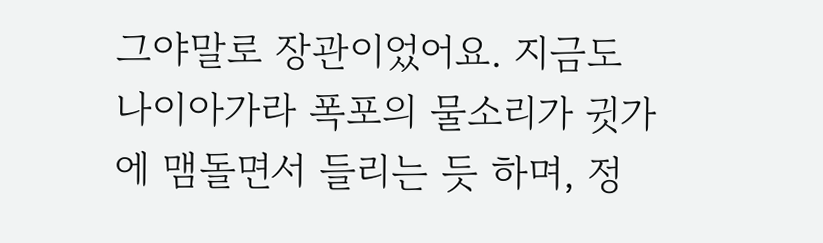그야말로 장관이었어요. 지금도 나이아가라 폭포의 물소리가 귓가에 맴돌면서 들리는 듯 하며, 정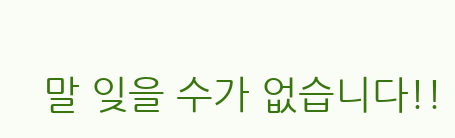말 잊을 수가 없습니다!!